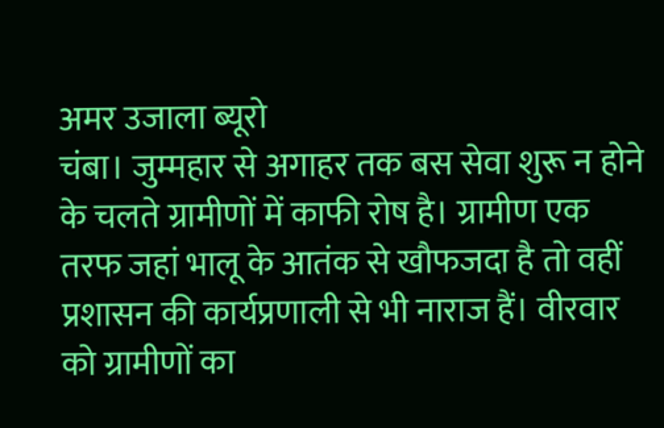अमर उजाला ब्यूरो
चंबा। जुम्महार से अगाहर तक बस सेवा शुरू न होने के चलते ग्रामीणों में काफी रोष है। ग्रामीण एक तरफ जहां भालू के आतंक से खौफजदा है तो वहीं प्रशासन की कार्यप्रणाली से भी नाराज हैं। वीरवार को ग्रामीणों का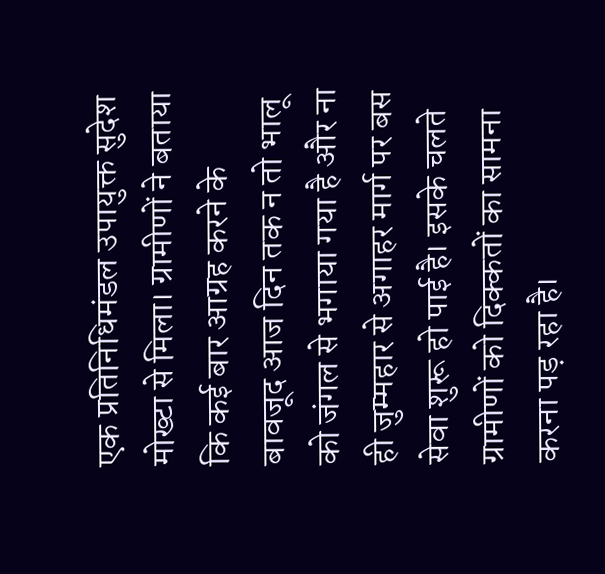एक प्रतिनिधिमंडल उपायुक्त सुदेश मोख्टा से मिला। ग्रामीणों ने बताया कि कई बार आग्रह करने के बावजूद आज दिन तक न तो भालू को जंगल से भगाया गया है और ना ही जुम्महार से अगाहर मार्ग पर बस सेवा शुरू हो पाई है। इसके चलते ग्रामीणों को दिक्कतों का सामना करना पड़ रहा है।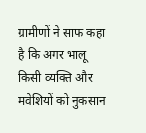ग्रामीणों ने साफ कहा है कि अगर भालू किसी व्यक्ति और मवेशियों को नुकसान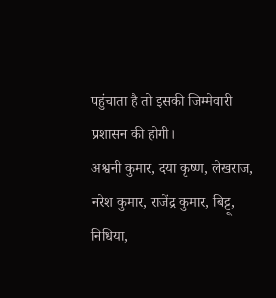पहुंचाता है तो इसकी जिम्मेवारी प्रशासन की होगी।
अश्वनी कुमार, दया कृष्ण, लेखराज, नरेश कुमार, राजेंद्र कुमार, बिट्टू, निधिया,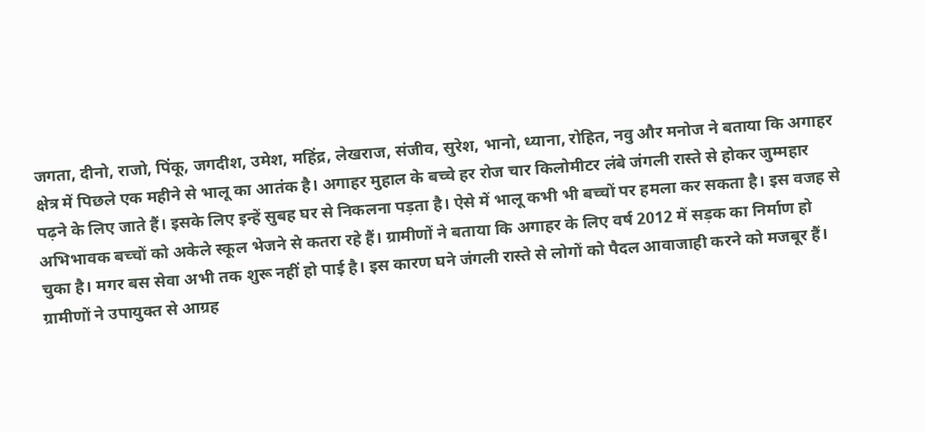जगता, दीनो, राजो, पिंकू, जगदीश, उमेश, महिंद्र, लेखराज, संजीव, सुरेश, भानो, ध्याना, रोहित, नवु और मनोज ने बताया कि अगाहर क्षेत्र में पिछले एक महीने से भालू का आतंक है। अगाहर मुहाल के बच्चे हर रोज चार किलोमीटर लंबे जंगली रास्ते से होकर जुम्महार पढ़ने के लिए जाते हैं। इसके लिए इन्हें सुबह घर से निकलना पड़ता है। ऐसे में भालू कभी भी बच्चों पर हमला कर सकता है। इस वजह से अभिभावक बच्चों को अकेले स्कूल भेजने से कतरा रहे हैं। ग्रामीणों ने बताया कि अगाहर के लिए वर्ष 2012 में सड़क का निर्माण हो चुका है। मगर बस सेवा अभी तक शुरू नहीं हो पाई है। इस कारण घने जंगली रास्ते से लोगों को पैदल आवाजाही करने को मजबूर हैं। ग्रामीणों ने उपायुक्त से आग्रह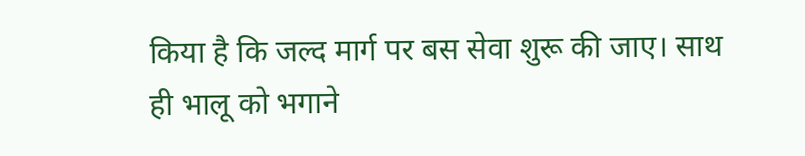किया है कि जल्द मार्ग पर बस सेवा शुरू की जाए। साथ ही भालू को भगाने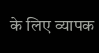के लिए व्यापक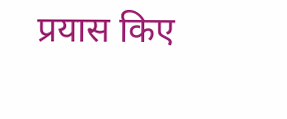प्रयास किए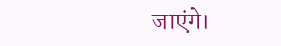जाएंगे।